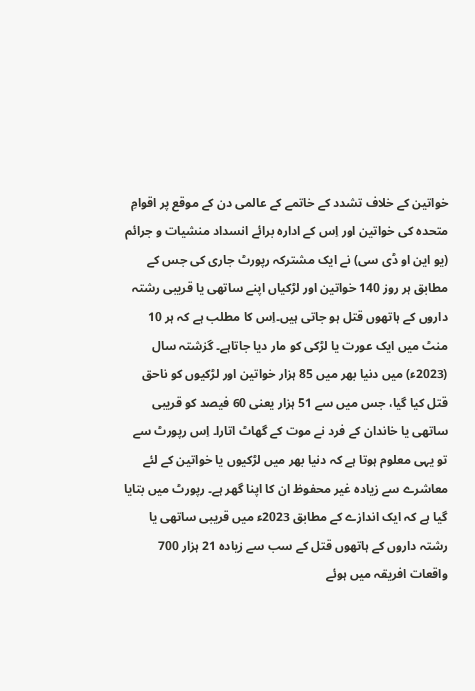خواتین کے خلاف تشدد کے خاتمے کے عالمی دن کے موقع پر اقوامِ متحدہ کی خواتین اور اِس کے ادارہ برائے انسداد منشیات و جرائم (یو این او ڈی سی) نے ایک مشترکہ رپورٹ جاری کی جس کے مطابق ہر روز 140 خواتین اور لڑکیاں اپنے ساتھی یا قریبی رشتہ داروں کے ہاتھوں قتل ہو جاتی ہیں۔اِس کا مطلب ہے کہ ہر 10 منٹ میں ایک عورت یا لڑکی کو مار دیا جاتاہے۔ گزشتہ سال (2023ء) میں دنیا بھر میں 85 ہزار خواتین اور لڑکیوں کو ناحق قتل کیا گیا، جس میں سے 51 ہزار یعنی 60 فیصد کو قریبی ساتھی یا خاندان کے فرد نے موت کے گھاٹ اتارا۔ اِس رپورٹ سے تو یہی معلوم ہوتا ہے کہ دنیا بھر میں لڑکیوں یا خواتین کے لئے معاشرے سے زیادہ غیر محفوظ ان کا اپنا گھر ہے۔ رپورٹ میں بتایا گیا ہے کہ ایک اندازے کے مطابق 2023ء میں قریبی ساتھی یا رشتہ داروں کے ہاتھوں قتل کے سب سے زیادہ 21 ہزار 700 واقعات افریقہ میں ہوئے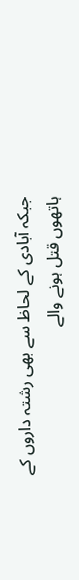جبکہ آبادی کے لحاظ سے بھی رشتہ داروں کے ہاتھوں قتل ہونے والے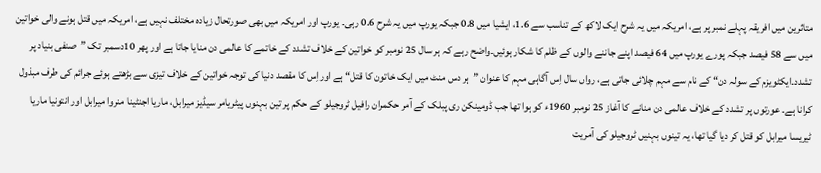متاثرین میں افریقہ پہلے نمبر پر ہے، امریکہ میں یہ شرح ایک لاکھ کے تناسب سے 1.6، ایشیا میں 0.8 جبکہ یورپ میں یہ شرح 0.6 رہی۔ یورپ اور امریکہ میں بھی صورتحال زیادہ مختلف نہیں ہے، امریکہ میں قتل ہونے والی خواتین میں سے 58 فیصد جبکہ پورے یورپ میں 64 فیصد اپنے جاننے والوں کے ظلم کا شکار ہوئیں۔واضح رہے کہ ہر سال 25 نومبر کو خواتین کے خلاف تشدد کے خاتمے کا عالمی دن منایا جاتا ہے اور پھر 10دسمبر تک ”صنفی بنیاد پر تشدد۔ایکٹویزم کے سولہ دن“ کے نام سے مہم چلائی جاتی ہے، رواں سال اِس آگاہی مہم کا عنوان ”ہر دس منٹ میں ایک خاتون کا قتل“ ہے اوراِس کا مقصد دنیا کی توجہ خواتین کے خلاف تیزی سے بڑھتے ہوئے جرائم کی طرف مبذول کرانا ہے۔ عورتوں پر تشدد کے خلاف عالمی دن منانے کا آغاز 25 نومبر 1960ء کو ہوا تھا جب ڈومینکن ری پبلک کے آمر حکمران رافیل ٹروجیلو کے حکم پر تین بہنوں پیٹریامر سیڈیز میرابل، ماریا اجنٹینا منروا میرابل اور انتونیا ماریا ٹیریسا میرابل کو قتل کر دیا گیا تھا، یہ تینوں بہنیں ٹروجیلو کی آمریت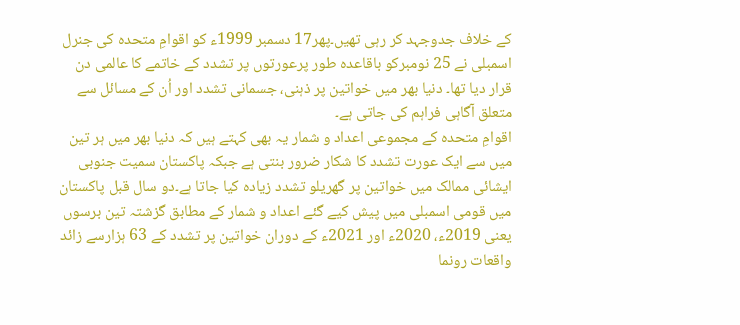کے خلاف جدوجہد کر رہی تھیں۔پھر17 دسمبر 1999ء کو اقوامِ متحدہ کی جنرل اسمبلی نے 25 نومبرکو باقاعدہ طور پرعورتوں پر تشدد کے خاتمے کا عالمی دن قرار دیا تھا۔ دنیا بھر میں خواتین پر ذہنی، جسمانی تشدد اور اُن کے مسائل سے متعلق آگاہی فراہم کی جاتی ہے۔
اقوامِ متحدہ کے مجموعی اعداد و شمار یہ بھی کہتے ہیں کہ دنیا بھر میں ہر تین میں سے ایک عورت تشدد کا شکار ضرور بنتی ہے جبکہ پاکستان سمیت جنوبی ایشائی ممالک میں خواتین پر گھریلو تشدد زیادہ کیا جاتا ہے۔دو سال قبل پاکستان میں قومی اسمبلی میں پیش کیے گئے اعداد و شمار کے مطابق گزشتہ تین برسوں یعنی 2019ء، 2020ء اور 2021ء کے دوران خواتین پر تشدد کے 63 ہزارسے زائد واقعات رونما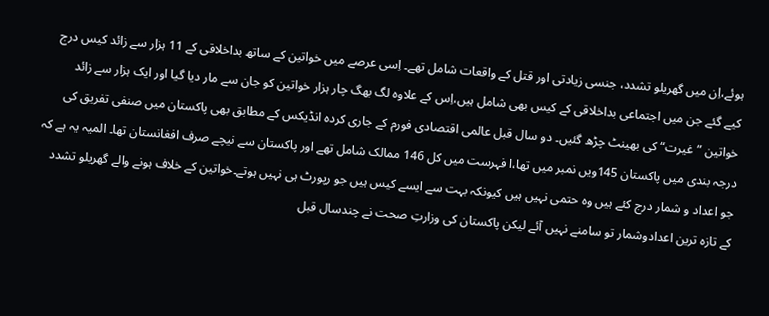ہوئے،اِن میں گھریلو تشدد، جنسی زیادتی اور قتل کے واقعات شامل تھے۔ اِسی عرصے میں خواتین کے ساتھ بداخلاقی کے 11 ہزار سے زائد کیس درج کیے گئے جن میں اجتماعی بداخلاقی کے کیس بھی شامل ہیں،اِس کے علاوہ لگ بھگ چار ہزار خواتین کو جان سے مار دیا گیا اور ایک ہزار سے زائد خواتین ”غیرت“ کی بھینٹ چڑھ گئیں۔ دو سال قبل عالمی اقتصادی فورم کے جاری کردہ انڈیکس کے مطابق بھی پاکستان میں صنفی تفریق کی درجہ بندی میں پاکستان 145ویں نمبر میں تھا،ا فہرست میں کل 146 ممالک شامل تھے اور پاکستان سے نیچے صرف افغانستان تھا۔ المیہ یہ ہے کہ جو اعداد و شمار درج کئے ہیں وہ حتمی نہیں ہیں کیونکہ بہت سے ایسے کیس ہیں جو رپورٹ ہی نہیں ہوتے۔خواتین کے خلاف ہونے والے گھریلو تشدد کے تازہ ترین اعدادوشمار تو سامنے نہیں آئے لیکن پاکستان کی وزارتِ صحت نے چندسال قبل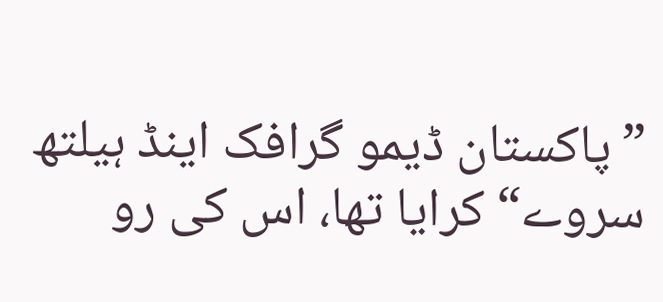”پاکستان ڈیمو گرافک اینڈ ہیلتھ سروے“ کرایا تھا، اس کی رو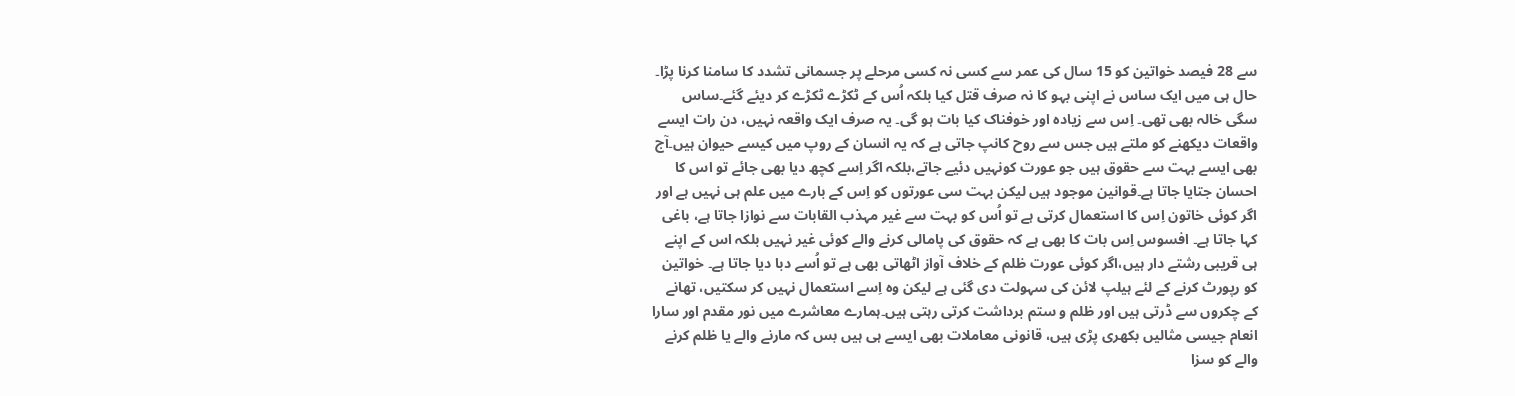سے 28 فیصد خواتین کو 15 سال کی عمر سے کسی نہ کسی مرحلے پر جسمانی تشدد کا سامنا کرنا پڑا۔
حال ہی میں ایک ساس نے اپنی بہو کا نہ صرف قتل کیا بلکہ اُس کے ٹکڑے ٹکڑے کر دیئے گئے۔ساس سگی خالہ بھی تھی۔ اِس سے زیادہ اور خوفناک کیا بات ہو گی۔ یہ صرف ایک واقعہ نہیں، دن رات ایسے واقعات دیکھنے کو ملتے ہیں جس سے روح کانپ جاتی ہے کہ یہ انسان کے روپ میں کیسے حیوان ہیں۔آج بھی ایسے بہت سے حقوق ہیں جو عورت کونہیں دئیے جاتے،بلکہ اگر اِسے کچھ دیا بھی جائے تو اس کا احسان جتایا جاتا ہے۔قوانین موجود ہیں لیکن بہت سی عورتوں کو اِس کے بارے میں علم ہی نہیں ہے اور اگر کوئی خاتون اِس کا استعمال کرتی ہے تو اُس کو بہت سے غیر مہذب القابات سے نوازا جاتا ہے، باغی کہا جاتا ہے۔ افسوس اِس بات کا بھی ہے کہ حقوق کی پامالی کرنے والے کوئی غیر نہیں بلکہ اس کے اپنے ہی قریبی رشتے دار ہیں،اگر کوئی عورت ظلم کے خلاف آواز اٹھاتی بھی ہے تو اُسے دبا دیا جاتا ہے۔ خواتین کو رپورٹ کرنے کے لئے ہیلپ لائن کی سہولت دی گئی ہے لیکن وہ اِسے استعمال نہیں کر سکتیں، تھانے کے چکروں سے ڈرتی ہیں اور ظلم و ستم برداشت کرتی رہتی ہیں۔ہمارے معاشرے میں نور مقدم اور سارا انعام جیسی مثالیں بکھری پڑی ہیں، قانونی معاملات بھی ایسے ہی ہیں بس کہ مارنے والے یا ظلم کرنے والے کو سزا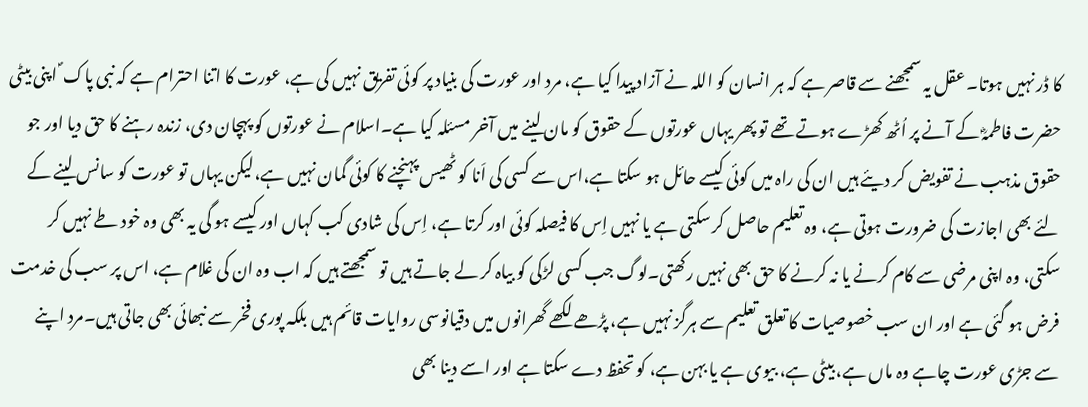کا ڈر نہیں ہوتا۔ عقل یہ سمجھنے سے قاصر ہے کہ ہر انسان کو اللہ نے آزاد پیدا کیا ہے، مرد اور عورت کی بنیاد پر کوئی تفریق نہیں کی ہے، عورت کا اتنا احترام ہے کہ نبی پاک ؐ اپنی بیٹی حضرت فاطمہؓ کے آنے پر اُٹھ کھڑے ہوتے تھے تو پھر یہاں عورتوں کے حقوق کو مان لینے میں آخر مسئلہ کیا ہے۔اسلام نے عورتوں کو پہچان دی، زندہ رہنے کا حق دیا اور جو حقوق مذہب نے تفویض کر دیئے ہیں ان کی راہ میں کوئی کیسے حائل ہو سکتا ہے،اس سے کسی کی اَنا کو ٹھیس پہنچنے کا کوئی گمان نہیں ہے،لیکن یہاں تو عورت کو سانس لینے کے لئے بھی اجازت کی ضرورت ہوتی ہے، وہ تعلیم حاصل کر سکتی ہے یا نہیں اِس کا فیصلہ کوئی اور کرتا ہے، اِس کی شادی کب کہاں اور کیسے ہو گی یہ بھی وہ خود طے نہیں کر سکتی، وہ اپنی مرضی سے کام کرنے یا نہ کرنے کا حق بھی نہیں رکھتی۔لوگ جب کسی لڑکی کو بیاہ کر لے جاتے ہیں تو سمجھتے ہیں کہ اب وہ ان کی غلام ہے، اس پر سب کی خدمت فرض ہو گئی ہے اور ان سب خصوصیات کا تعلق تعلیم سے ہرگز نہیں ہے، پڑھے لکھے گھرانوں میں دقیانوسی روایات قائم ہیں بلکہ پوری فخر سے نبھائی بھی جاتی ہیں۔مرد اپنے سے جڑی عورت چاہے وہ ماں ہے، بیٹی ہے، بیوی ہے یا بہن ہے، کو تحفظ دے سکتا ہے اور اسے دینا بھی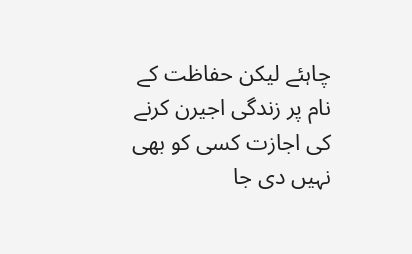چاہئے لیکن حفاظت کے نام پر زندگی اجیرن کرنے کی اجازت کسی کو بھی نہیں دی جا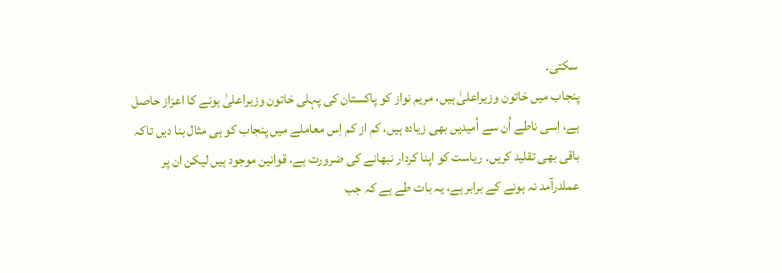سکتی۔
پنجاب میں خاتون وزیراعلیٰ ہیں، مریم نواز کو پاکستان کی پہلی خاتون وزیراعلیٰ ہونے کا اعزاز حاصل ہے، اِسی ناطے اُن سے اُمیدیں بھی زیادہ ہیں، کم از کم اِس معاملے میں پنجاب کو ہی مثال بنا دیں تاکہ باقی بھی تقلید کریں۔ ریاست کو اپنا کردار نبھانے کی ضرورت ہے، قوانین موجود ہیں لیکن ان پر عملدرآمد نہ ہونے کے برابر ہے، یہ بات طے ہے کہ جب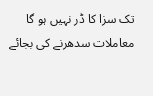تک سزا کا ڈر نہیں ہو گا معاملات سدھرنے کی بجائے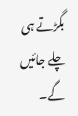بگڑتے ہی چلے جائیں گے۔